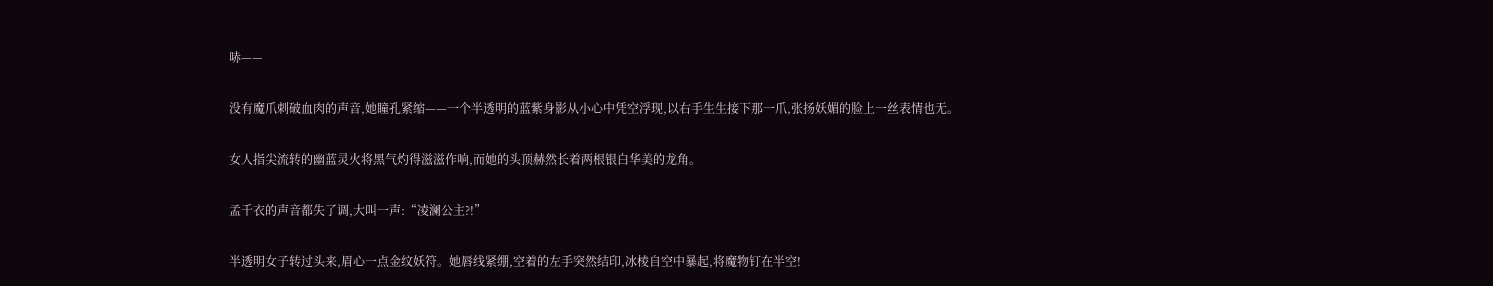哧——

没有魔爪刺破血肉的声音,她瞳孔紧缩——一个半透明的蓝紫身影从小心中凭空浮现,以右手生生接下那一爪,张扬妖媚的脸上一丝表情也无。

女人指尖流转的幽蓝灵火将黑气灼得滋滋作响,而她的头顶赫然长着两根银白华美的龙角。

孟千衣的声音都失了调,大叫一声:“凌澜公主?!”

半透明女子转过头来,眉心一点金纹妖符。她唇线紧绷,空着的左手突然结印,冰棱自空中暴起,将魔物钉在半空!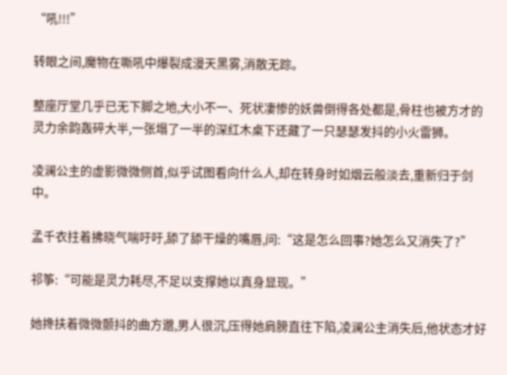“吼!!!”

转眼之间,魔物在嘶吼中爆裂成漫天黑雾,消散无踪。

整座厅堂几乎已无下脚之地,大小不一、死状凄惨的妖兽倒得各处都是,骨柱也被方才的灵力余韵轰碎大半,一张塌了一半的深红木桌下还藏了一只瑟瑟发抖的小火雷狮。

凌澜公主的虚影微微侧首,似乎试图看向什么人,却在转身时如烟云般淡去,重新归于剑中。

孟千衣拄着拂晓气喘吁吁,舔了舔干燥的嘴唇,问:“这是怎么回事?她怎么又消失了?”

祁筝:“可能是灵力耗尽,不足以支撑她以真身显现。”

她搀扶着微微颤抖的曲方邈,男人很沉,压得她肩膀直往下陷,凌澜公主消失后,他状态才好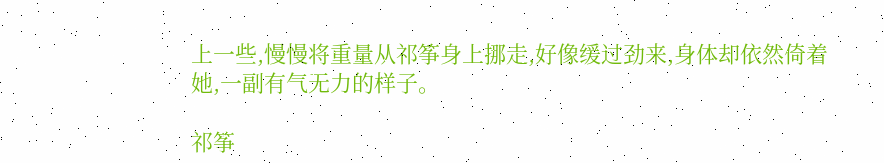上一些,慢慢将重量从祁筝身上挪走,好像缓过劲来,身体却依然倚着她,一副有气无力的样子。

祁筝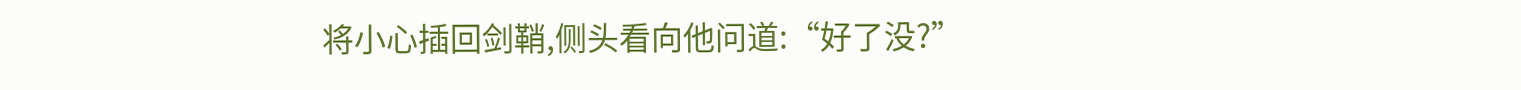将小心插回剑鞘,侧头看向他问道:“好了没?”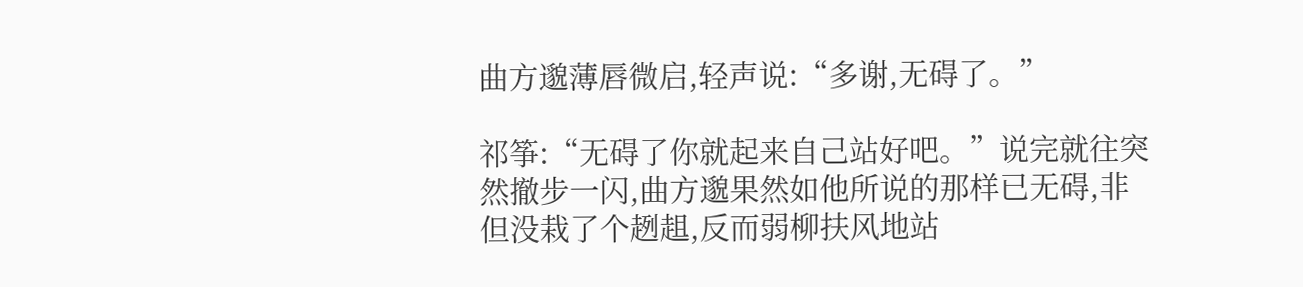曲方邈薄唇微启,轻声说:“多谢,无碍了。”

祁筝:“无碍了你就起来自己站好吧。”说完就往突然撤步一闪,曲方邈果然如他所说的那样已无碍,非但没栽了个趔趄,反而弱柳扶风地站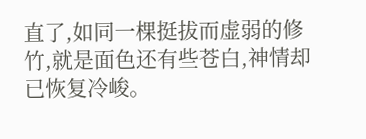直了,如同一棵挺拔而虚弱的修竹,就是面色还有些苍白,神情却已恢复冷峻。